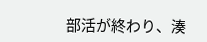部活が終わり、湊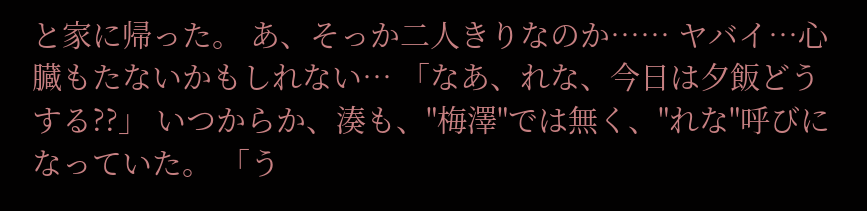と家に帰った。 あ、そっか二人きりなのか…… ヤバイ…心臓もたないかもしれない… 「なあ、れな、今日は夕飯どうする??」 いつからか、湊も、"梅澤"では無く、"れな"呼びになっていた。 「う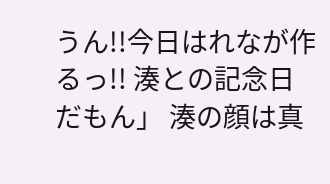うん!!今日はれなが作るっ!! 湊との記念日だもん」 湊の顔は真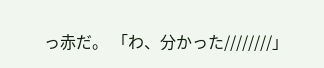っ赤だ。 「わ、分かった////////」